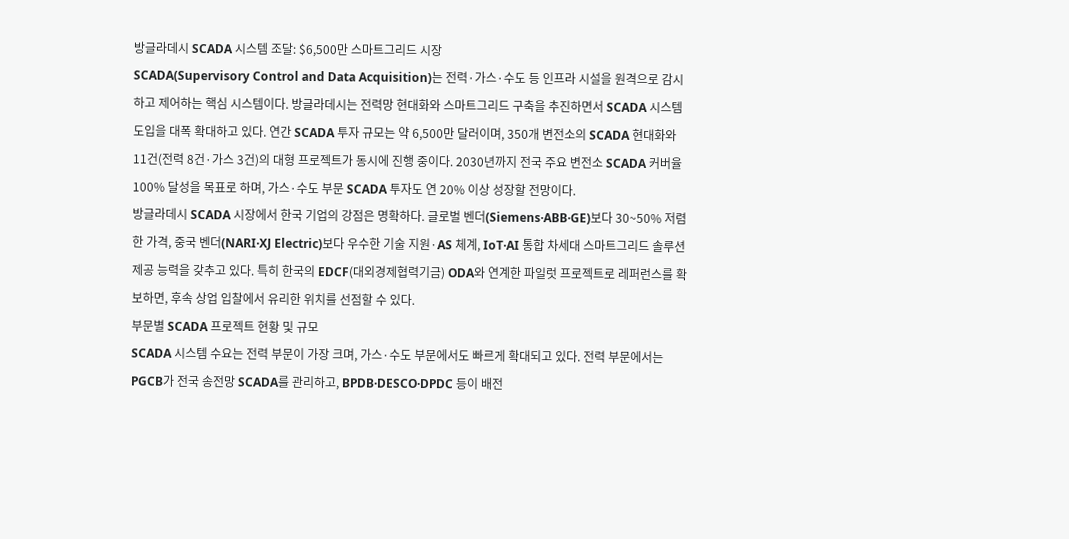방글라데시 SCADA 시스템 조달: $6,500만 스마트그리드 시장
SCADA(Supervisory Control and Data Acquisition)는 전력·가스·수도 등 인프라 시설을 원격으로 감시하고 제어하는 핵심 시스템이다. 방글라데시는 전력망 현대화와 스마트그리드 구축을 추진하면서 SCADA 시스템 도입을 대폭 확대하고 있다. 연간 SCADA 투자 규모는 약 6,500만 달러이며, 350개 변전소의 SCADA 현대화와 11건(전력 8건·가스 3건)의 대형 프로젝트가 동시에 진행 중이다. 2030년까지 전국 주요 변전소 SCADA 커버율 100% 달성을 목표로 하며, 가스·수도 부문 SCADA 투자도 연 20% 이상 성장할 전망이다.
방글라데시 SCADA 시장에서 한국 기업의 강점은 명확하다. 글로벌 벤더(Siemens·ABB·GE)보다 30~50% 저렴한 가격, 중국 벤더(NARI·XJ Electric)보다 우수한 기술 지원·AS 체계, IoT·AI 통합 차세대 스마트그리드 솔루션 제공 능력을 갖추고 있다. 특히 한국의 EDCF(대외경제협력기금) ODA와 연계한 파일럿 프로젝트로 레퍼런스를 확보하면, 후속 상업 입찰에서 유리한 위치를 선점할 수 있다.
부문별 SCADA 프로젝트 현황 및 규모
SCADA 시스템 수요는 전력 부문이 가장 크며, 가스·수도 부문에서도 빠르게 확대되고 있다. 전력 부문에서는 PGCB가 전국 송전망 SCADA를 관리하고, BPDB·DESCO·DPDC 등이 배전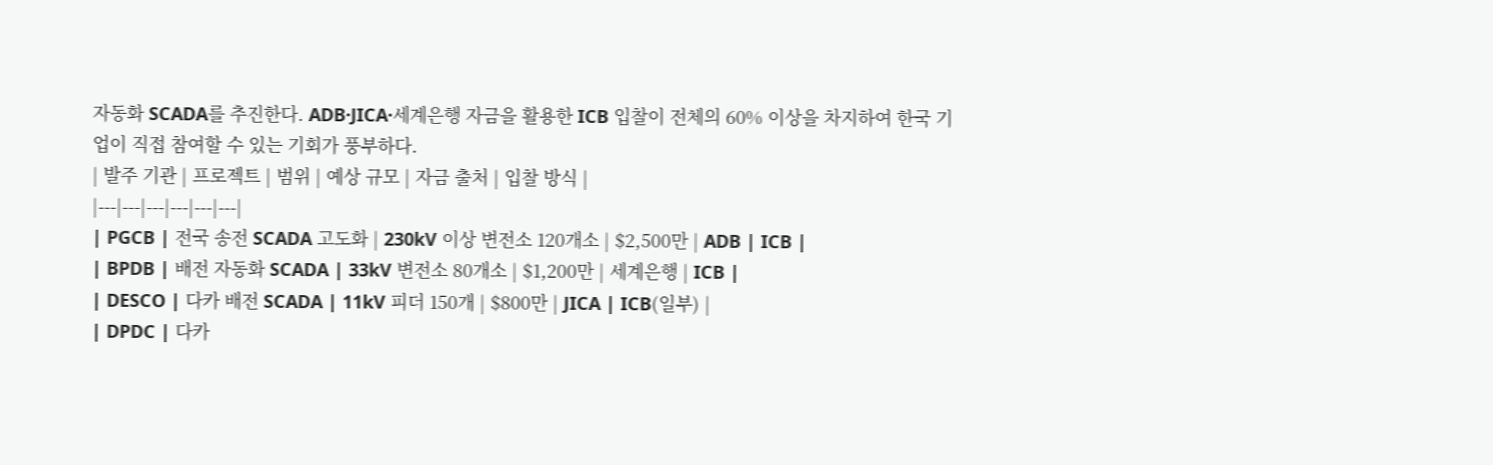자동화 SCADA를 추진한다. ADB·JICA·세계은행 자금을 활용한 ICB 입찰이 전체의 60% 이상을 차지하여 한국 기업이 직접 참여할 수 있는 기회가 풍부하다.
| 발주 기관 | 프로젝트 | 범위 | 예상 규모 | 자금 출처 | 입찰 방식 |
|---|---|---|---|---|---|
| PGCB | 전국 송전 SCADA 고도화 | 230kV 이상 변전소 120개소 | $2,500만 | ADB | ICB |
| BPDB | 배전 자동화 SCADA | 33kV 변전소 80개소 | $1,200만 | 세계은행 | ICB |
| DESCO | 다카 배전 SCADA | 11kV 피더 150개 | $800만 | JICA | ICB(일부) |
| DPDC | 다카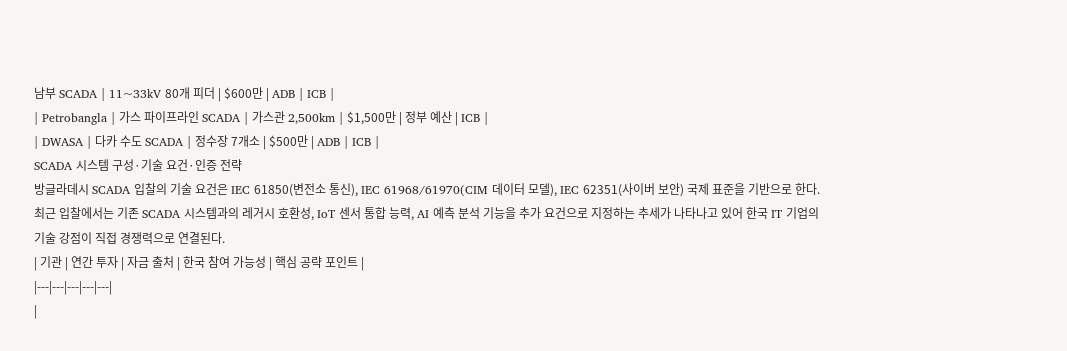남부 SCADA | 11~33kV 80개 피더 | $600만 | ADB | ICB |
| Petrobangla | 가스 파이프라인 SCADA | 가스관 2,500km | $1,500만 | 정부 예산 | ICB |
| DWASA | 다카 수도 SCADA | 정수장 7개소 | $500만 | ADB | ICB |
SCADA 시스템 구성·기술 요건·인증 전략
방글라데시 SCADA 입찰의 기술 요건은 IEC 61850(변전소 통신), IEC 61968/61970(CIM 데이터 모델), IEC 62351(사이버 보안) 국제 표준을 기반으로 한다. 최근 입찰에서는 기존 SCADA 시스템과의 레거시 호환성, IoT 센서 통합 능력, AI 예측 분석 기능을 추가 요건으로 지정하는 추세가 나타나고 있어 한국 IT 기업의 기술 강점이 직접 경쟁력으로 연결된다.
| 기관 | 연간 투자 | 자금 출처 | 한국 참여 가능성 | 핵심 공략 포인트 |
|---|---|---|---|---|
|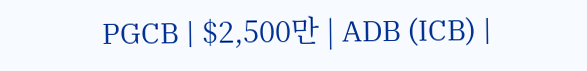PGCB | $2,500만 | ADB (ICB) |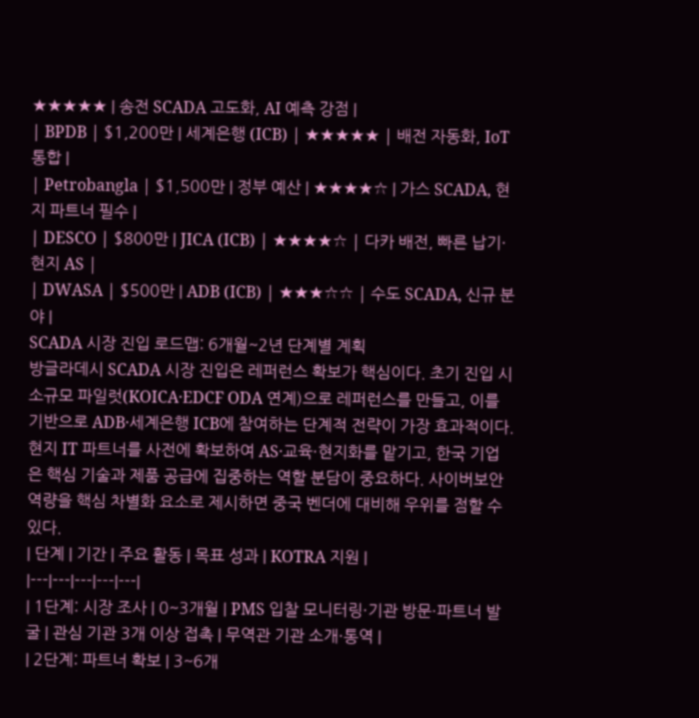★★★★★ | 송전 SCADA 고도화, AI 예측 강점 |
| BPDB | $1,200만 | 세계은행 (ICB) | ★★★★★ | 배전 자동화, IoT 통합 |
| Petrobangla | $1,500만 | 정부 예산 | ★★★★☆ | 가스 SCADA, 현지 파트너 필수 |
| DESCO | $800만 | JICA (ICB) | ★★★★☆ | 다카 배전, 빠른 납기·현지 AS |
| DWASA | $500만 | ADB (ICB) | ★★★☆☆ | 수도 SCADA, 신규 분야 |
SCADA 시장 진입 로드맵: 6개월~2년 단계별 계획
방글라데시 SCADA 시장 진입은 레퍼런스 확보가 핵심이다. 초기 진입 시 소규모 파일럿(KOICA·EDCF ODA 연계)으로 레퍼런스를 만들고, 이를 기반으로 ADB·세계은행 ICB에 참여하는 단계적 전략이 가장 효과적이다. 현지 IT 파트너를 사전에 확보하여 AS·교육·현지화를 맡기고, 한국 기업은 핵심 기술과 제품 공급에 집중하는 역할 분담이 중요하다. 사이버보안 역량을 핵심 차별화 요소로 제시하면 중국 벤더에 대비해 우위를 점할 수 있다.
| 단계 | 기간 | 주요 활동 | 목표 성과 | KOTRA 지원 |
|---|---|---|---|---|
| 1단계: 시장 조사 | 0~3개월 | PMS 입찰 모니터링·기관 방문·파트너 발굴 | 관심 기관 3개 이상 접촉 | 무역관 기관 소개·통역 |
| 2단계: 파트너 확보 | 3~6개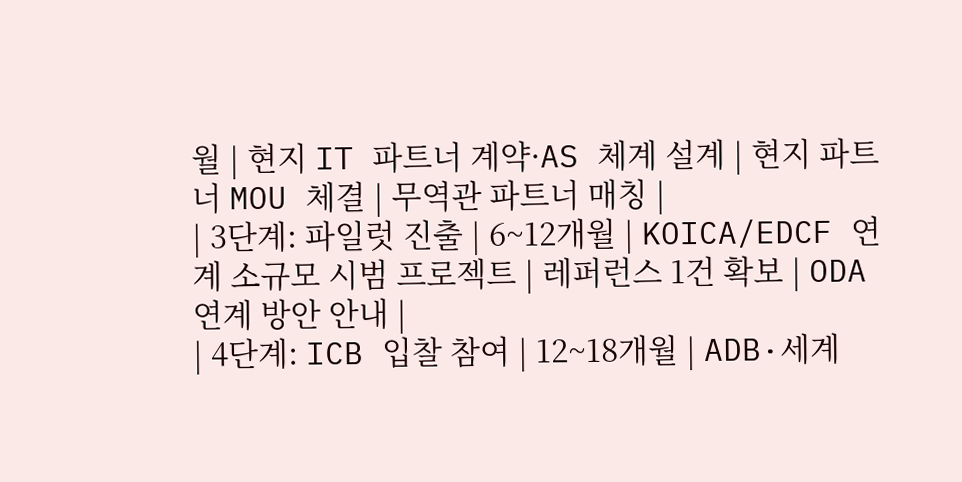월 | 현지 IT 파트너 계약·AS 체계 설계 | 현지 파트너 MOU 체결 | 무역관 파트너 매칭 |
| 3단계: 파일럿 진출 | 6~12개월 | KOICA/EDCF 연계 소규모 시범 프로젝트 | 레퍼런스 1건 확보 | ODA 연계 방안 안내 |
| 4단계: ICB 입찰 참여 | 12~18개월 | ADB·세계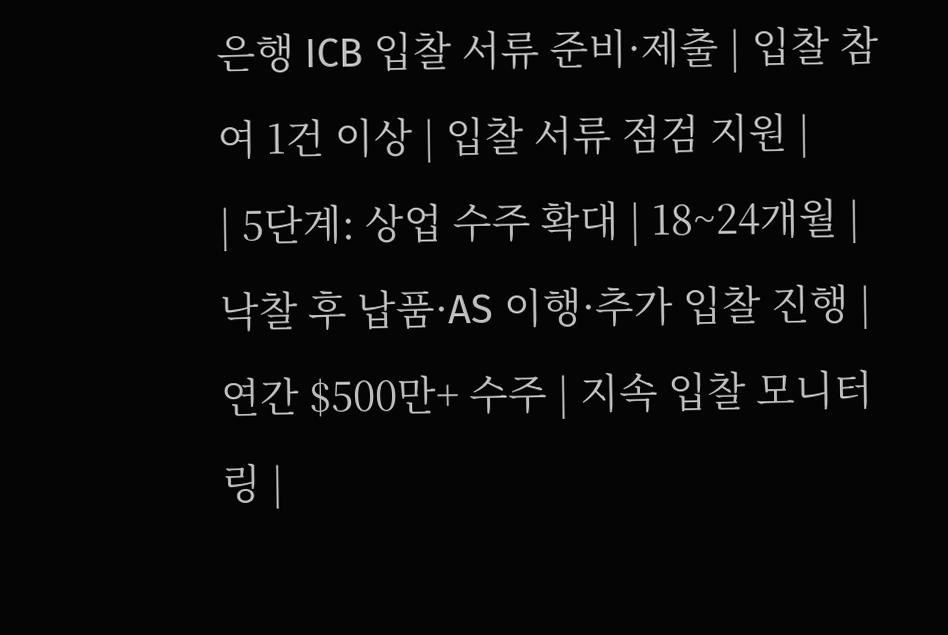은행 ICB 입찰 서류 준비·제출 | 입찰 참여 1건 이상 | 입찰 서류 점검 지원 |
| 5단계: 상업 수주 확대 | 18~24개월 | 낙찰 후 납품·AS 이행·추가 입찰 진행 | 연간 $500만+ 수주 | 지속 입찰 모니터링 |